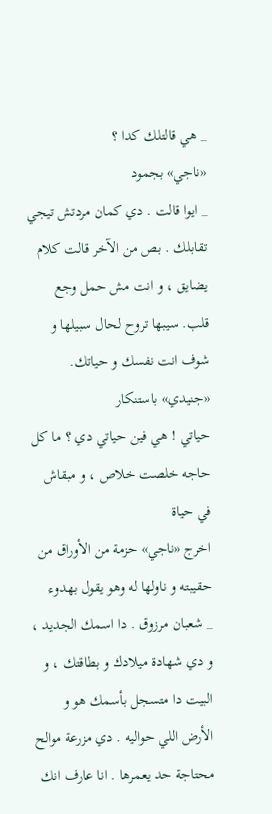_ هي قالتلك كدا ؟
«ناجي» بجمود
_ ايوا قالت . دي كمان مردتش تيجي تقابلك . بص من الآخر قالت كلام يضايق ، و انت مش حمل وجع قلب. سيبها تروح لحال سبيلها و شوف انت نفسك و حياتك.
«جنيدي» باستنكار
حياتي ! هي فين حياتي دي ؟ ما كل حاجه خلصت خلاص ، و مبقاش في حياة
اخرج «ناجي» حزمة من الأوراق من حقيبته و ناولها له وهو يقول بهدوء
_ شعبان مرزوق . دا اسمك الجديد ، و دي شهادة ميلادك و بطاقتك ، و البيت دا متسجل بأسمك هو و الأرض اللي حواليه . دي مزرعة موالح محتاجة حد يعمرها . انا عارف انك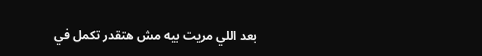بعد اللي مريت بيه مش هتقدر تكمل في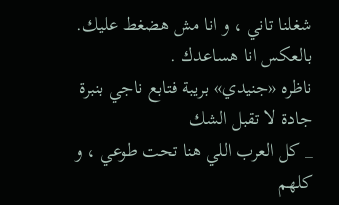شغلنا تاني ، و انا مش هضغط عليك. بالعكس انا هساعدك .
ناظره «جنيدي» بريبة فتابع ناجي بنبرة جادة لا تقبل الشك
_ كل العرب اللي هنا تحت طوعي ، و كلهم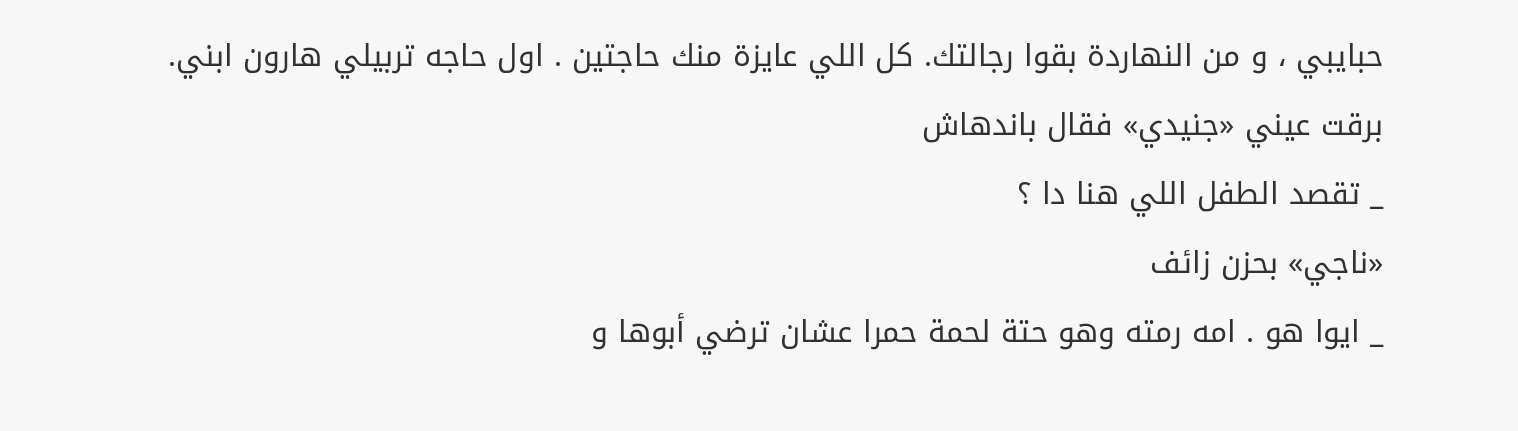حبايبي ، و من النهاردة بقوا رجالتك. كل اللي عايزة منك حاجتين . اول حاجه تربيلي هارون ابني.
برقت عيني «جنيدي» فقال باندهاش
_ تقصد الطفل اللي هنا دا ؟
«ناجي» بحزن زائف
_ ايوا هو . امه رمته وهو حتة لحمة حمرا عشان ترضي أبوها و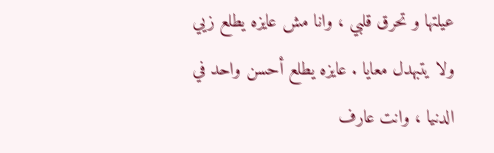عيلتها و تحرق قلبي ، وانا مش عايزه يطلع زيي ولا يتبهدل معايا . عايزه يطلع أحسن واحد في الدنيا ، وانت عارف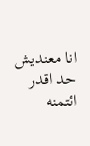انا معنديش حد اقدر ائتمنه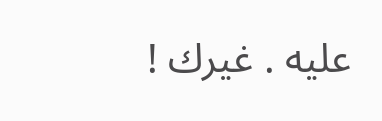عليه . غيرك !